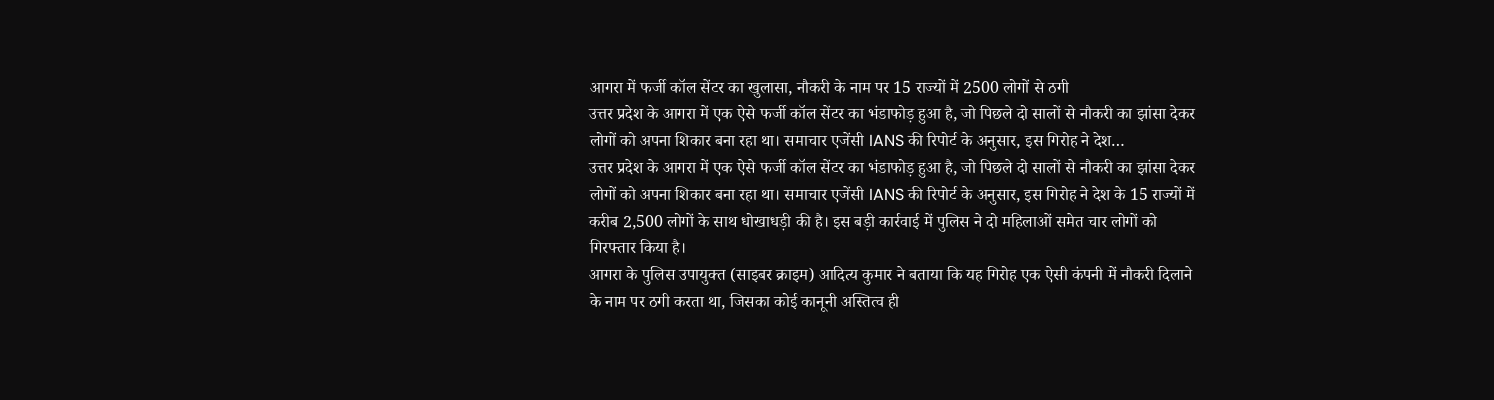आगरा में फर्जी कॉल सेंटर का खुलासा, नौकरी के नाम पर 15 राज्यों में 2500 लोगों से ठगी
उत्तर प्रदेश के आगरा में एक ऐसे फर्जी कॉल सेंटर का भंडाफोड़ हुआ है, जो पिछले दो सालों से नौकरी का झांसा देकर लोगों को अपना शिकार बना रहा था। समाचार एजेंसी IANS की रिपोर्ट के अनुसार, इस गिरोह ने देश…
उत्तर प्रदेश के आगरा में एक ऐसे फर्जी कॉल सेंटर का भंडाफोड़ हुआ है, जो पिछले दो सालों से नौकरी का झांसा देकर लोगों को अपना शिकार बना रहा था। समाचार एजेंसी IANS की रिपोर्ट के अनुसार, इस गिरोह ने देश के 15 राज्यों में करीब 2,500 लोगों के साथ धोखाधड़ी की है। इस बड़ी कार्रवाई में पुलिस ने दो महिलाओं समेत चार लोगों को गिरफ्तार किया है।
आगरा के पुलिस उपायुक्त (साइबर क्राइम) आदित्य कुमार ने बताया कि यह गिरोह एक ऐसी कंपनी में नौकरी दिलाने के नाम पर ठगी करता था, जिसका कोई कानूनी अस्तित्व ही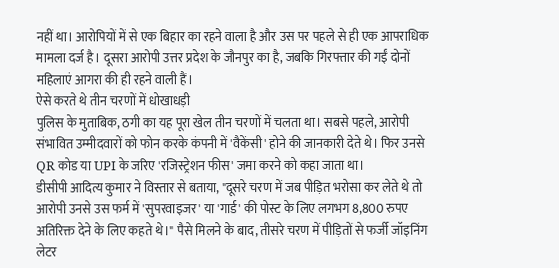नहीं था। आरोपियों में से एक बिहार का रहने वाला है और उस पर पहले से ही एक आपराधिक मामला दर्ज है। दूसरा आरोपी उत्तर प्रदेश के जौनपुर का है, जबकि गिरफ्तार की गईं दोनों महिलाएं आगरा की ही रहने वाली हैं।
ऐसे करते थे तीन चरणों में धोखाधड़ी
पुलिस के मुताबिक, ठगी का यह पूरा खेल तीन चरणों में चलता था। सबसे पहले, आरोपी संभावित उम्मीदवारों को फोन करके कंपनी में 'वैकेंसी' होने की जानकारी देते थे। फिर उनसे QR कोड या UPI के जरिए 'रजिस्ट्रेशन फीस' जमा करने को कहा जाता था।
डीसीपी आदित्य कुमार ने विस्तार से बताया, "दूसरे चरण में जब पीड़ित भरोसा कर लेते थे तो आरोपी उनसे उस फर्म में 'सुपरवाइजर' या 'गार्ड' की पोस्ट के लिए लगभग 8,800 रुपए अतिरिक्त देने के लिए कहते थे।" पैसे मिलने के बाद, तीसरे चरण में पीड़ितों से फर्जी जॉइनिंग लेटर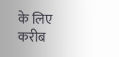के लिए करीब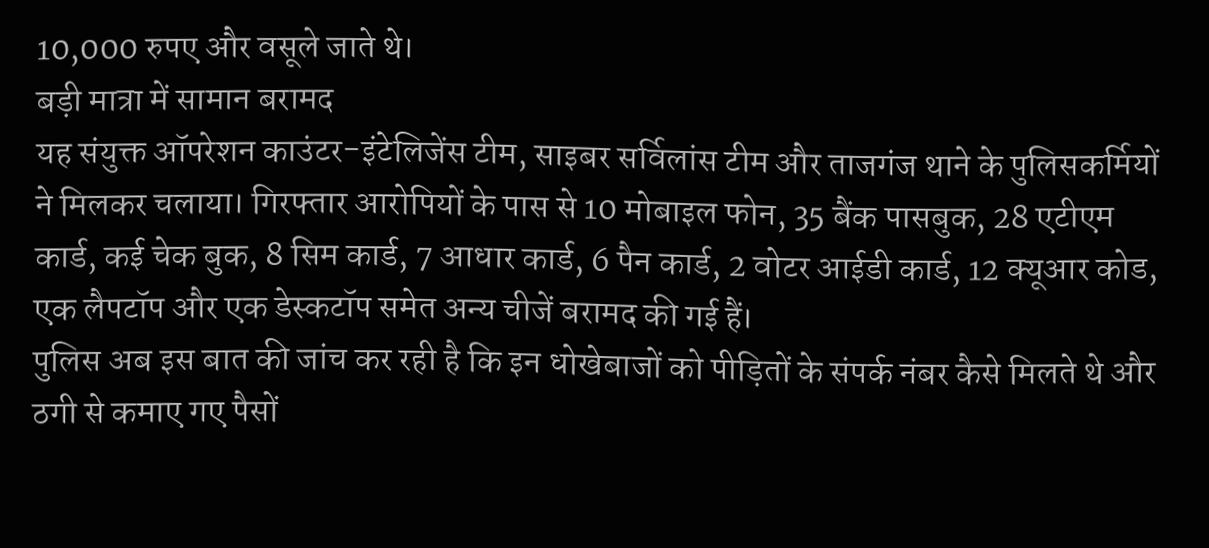10,000 रुपए और वसूले जाते थे।
बड़ी मात्रा में सामान बरामद
यह संयुक्त ऑपरेशन काउंटर-इंटेलिजेंस टीम, साइबर सर्विलांस टीम और ताजगंज थाने के पुलिसकर्मियों ने मिलकर चलाया। गिरफ्तार आरोपियों के पास से 10 मोबाइल फोन, 35 बैंक पासबुक, 28 एटीएम कार्ड, कई चेक बुक, 8 सिम कार्ड, 7 आधार कार्ड, 6 पैन कार्ड, 2 वोटर आईडी कार्ड, 12 क्यूआर कोड, एक लैपटॉप और एक डेस्कटॉप समेत अन्य चीजें बरामद की गई हैं।
पुलिस अब इस बात की जांच कर रही है कि इन धोखेबाजों को पीड़ितों के संपर्क नंबर कैसे मिलते थे और ठगी से कमाए गए पैसों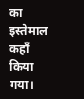का इस्तेमाल कहाँ किया गया।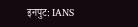इनपुट: IANS